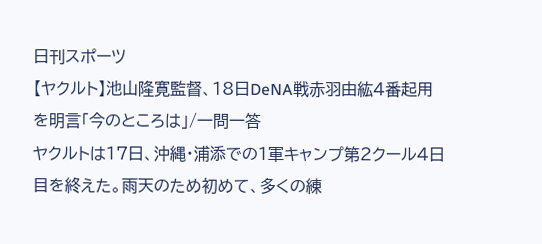日刊スポーツ
【ヤクルト】池山隆寛監督、18日DeNA戦赤羽由紘4番起用を明言「今のところは」/一問一答
ヤクルトは17日、沖縄・浦添での1軍キャンプ第2クール4日目を終えた。雨天のため初めて、多くの練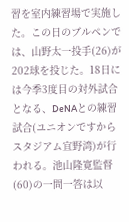習を室内練習場で実施した。この日のブルペンでは、山野太一投手(26)が202球を投じた。18日には今季3度目の対外試合となる、DeNAとの練習試合(ユニオンですからスタジアム宜野湾)が行われる。池山隆寛監督(60)の一問一答は以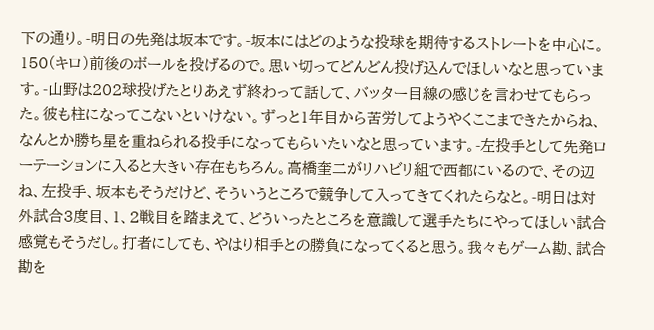下の通り。-明日の先発は坂本です。-坂本にはどのような投球を期待するストレートを中心に。150(キロ)前後のボールを投げるので。思い切ってどんどん投げ込んでほしいなと思っています。-山野は202球投げたとりあえず終わって話して、バッター目線の感じを言わせてもらった。彼も柱になってこないといけない。ずっと1年目から苦労してようやくここまできたからね、なんとか勝ち星を重ねられる投手になってもらいたいなと思っています。-左投手として先発ローテーションに入ると大きい存在もちろん。高橋奎二がリハビリ組で西都にいるので、その辺ね、左投手、坂本もそうだけど、そういうところで競争して入ってきてくれたらなと。-明日は対外試合3度目、1、2戦目を踏まえて、どういったところを意識して選手たちにやってほしい試合感覚もそうだし。打者にしても、やはり相手との勝負になってくると思う。我々もゲーム勘、試合勘を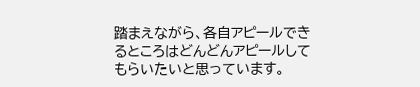踏まえながら、各自アピールできるところはどんどんアピールしてもらいたいと思っています。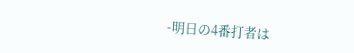-明日の4番打者は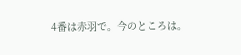4番は赤羽で。今のところは。